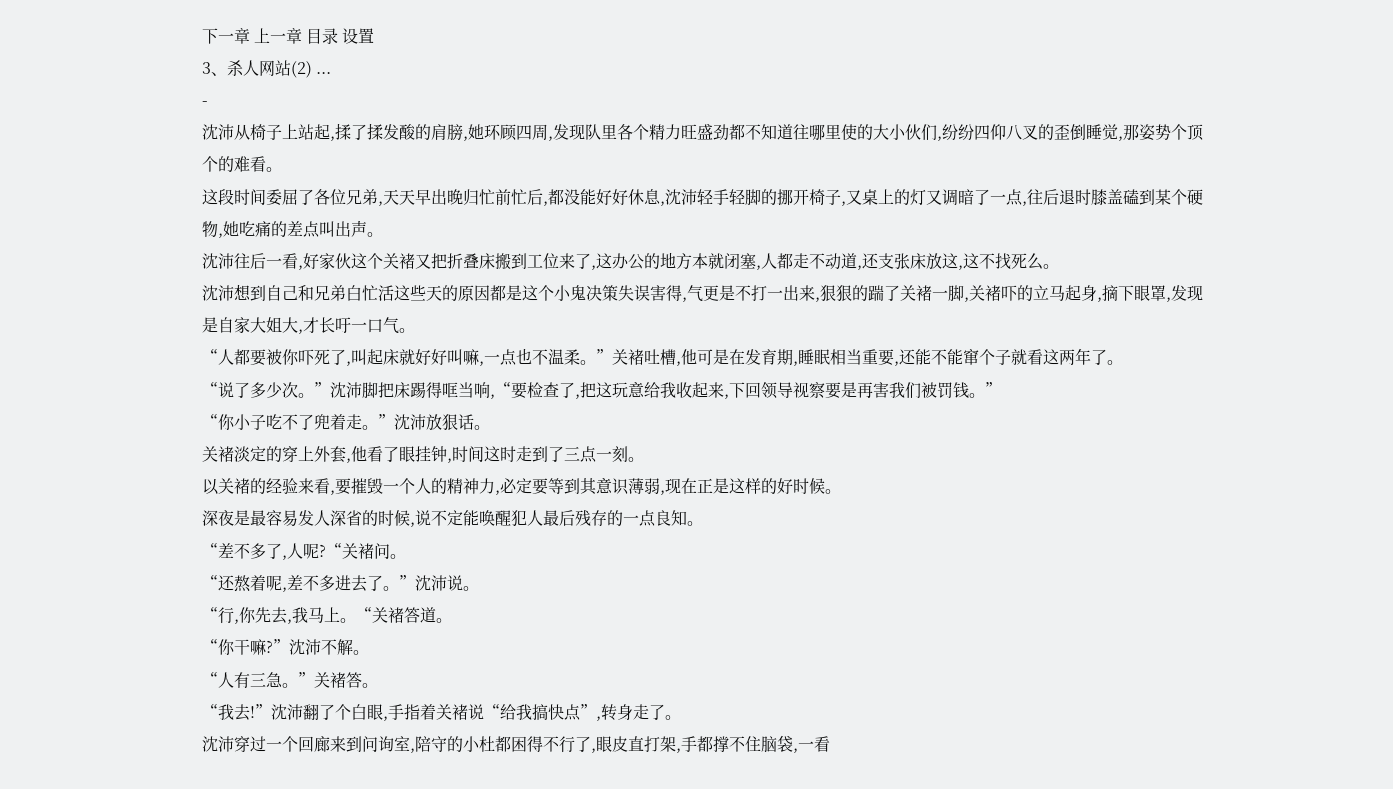下一章 上一章 目录 设置
3、杀人网站(2) ...
-
沈沛从椅子上站起,揉了揉发酸的肩膀,她环顾四周,发现队里各个精力旺盛劲都不知道往哪里使的大小伙们,纷纷四仰八叉的歪倒睡觉,那姿势个顶个的难看。
这段时间委屈了各位兄弟,天天早出晚归忙前忙后,都没能好好休息,沈沛轻手轻脚的挪开椅子,又桌上的灯又调暗了一点,往后退时膝盖磕到某个硬物,她吃痛的差点叫出声。
沈沛往后一看,好家伙这个关褚又把折叠床搬到工位来了,这办公的地方本就闭塞,人都走不动道,还支张床放这,这不找死么。
沈沛想到自己和兄弟白忙活这些天的原因都是这个小鬼决策失误害得,气更是不打一出来,狠狠的踹了关褚一脚,关褚吓的立马起身,摘下眼罩,发现是自家大姐大,才长吁一口气。
“人都要被你吓死了,叫起床就好好叫嘛,一点也不温柔。”关褚吐槽,他可是在发育期,睡眠相当重要,还能不能窜个子就看这两年了。
“说了多少次。”沈沛脚把床踢得哐当响,“要检查了,把这玩意给我收起来,下回领导视察要是再害我们被罚钱。”
“你小子吃不了兜着走。”沈沛放狠话。
关褚淡定的穿上外套,他看了眼挂钟,时间这时走到了三点一刻。
以关褚的经验来看,要摧毁一个人的精神力,必定要等到其意识薄弱,现在正是这样的好时候。
深夜是最容易发人深省的时候,说不定能唤醒犯人最后残存的一点良知。
“差不多了,人呢?“关褚问。
“还熬着呢,差不多进去了。”沈沛说。
“行,你先去,我马上。“关褚答道。
“你干嘛?”沈沛不解。
“人有三急。”关褚答。
“我去!”沈沛翻了个白眼,手指着关褚说“给我搞快点”,转身走了。
沈沛穿过一个回廊来到问询室,陪守的小杜都困得不行了,眼皮直打架,手都撑不住脑袋,一看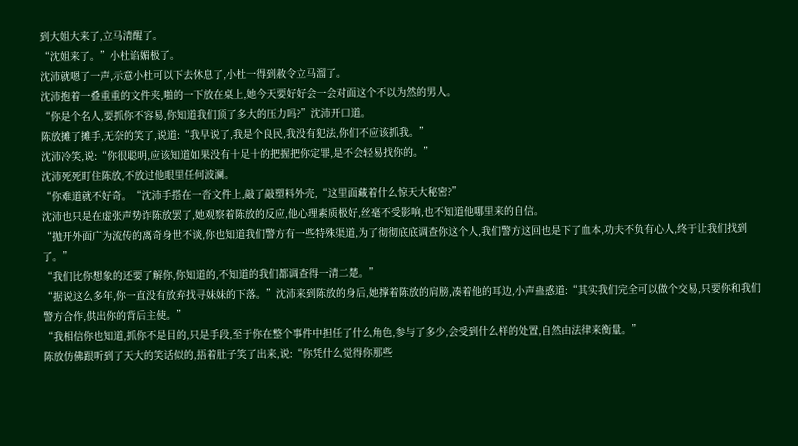到大姐大来了,立马清醒了。
“沈姐来了。”小杜谄媚极了。
沈沛就嗯了一声,示意小杜可以下去休息了,小杜一得到赦令立马溜了。
沈沛抱着一叠重重的文件夹,啪的一下放在桌上,她今天要好好会一会对面这个不以为然的男人。
“你是个名人,要抓你不容易,你知道我们顶了多大的压力吗?”沈沛开口道。
陈放摊了摊手,无奈的笑了,说道:“我早说了,我是个良民,我没有犯法,你们不应该抓我。”
沈沛冷笑,说:“你很聪明,应该知道如果没有十足十的把握把你定罪,是不会轻易找你的。”
沈沛死死盯住陈放,不放过他眼里任何波澜。
“你难道就不好奇。“沈沛手搭在一沓文件上,敲了敲塑料外壳,“这里面藏着什么惊天大秘密?”
沈沛也只是在虚张声势诈陈放罢了,她观察着陈放的反应,他心理素质极好,丝毫不受影响,也不知道他哪里来的自信。
“抛开外面广为流传的离奇身世不谈,你也知道我们警方有一些特殊渠道,为了彻彻底底调查你这个人,我们警方这回也是下了血本,功夫不负有心人,终于让我们找到了。”
“我们比你想象的还要了解你,你知道的,不知道的我们都调查得一清二楚。”
“据说这么多年,你一直没有放弃找寻妹妹的下落。”沈沛来到陈放的身后,她撑着陈放的肩膀,凑着他的耳边,小声蛊惑道:“其实我们完全可以做个交易,只要你和我们警方合作,供出你的背后主使。”
“我相信你也知道,抓你不是目的,只是手段,至于你在整个事件中担任了什么角色,参与了多少,会受到什么样的处置,自然由法律来衡量。”
陈放仿佛跟听到了天大的笑话似的,捂着肚子笑了出来,说:“你凭什么觉得你那些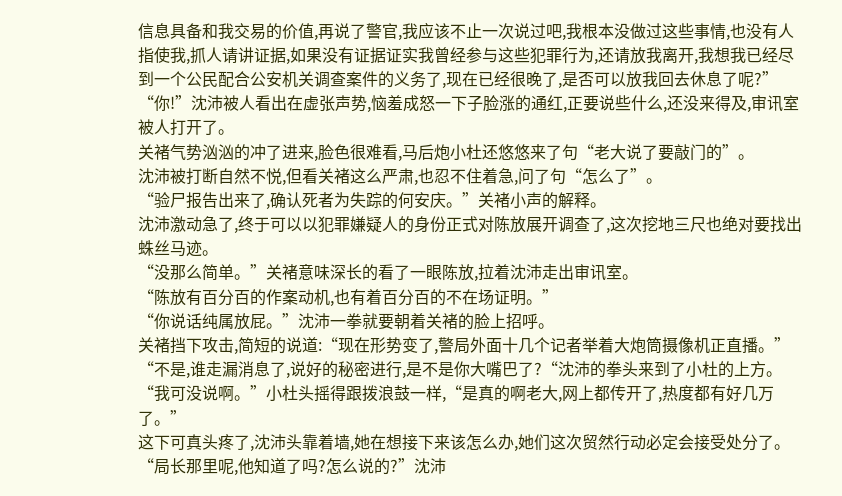信息具备和我交易的价值,再说了警官,我应该不止一次说过吧,我根本没做过这些事情,也没有人指使我,抓人请讲证据,如果没有证据证实我曾经参与这些犯罪行为,还请放我离开,我想我已经尽到一个公民配合公安机关调查案件的义务了,现在已经很晚了,是否可以放我回去休息了呢?”
“你!”沈沛被人看出在虚张声势,恼羞成怒一下子脸涨的通红,正要说些什么,还没来得及,审讯室被人打开了。
关褚气势汹汹的冲了进来,脸色很难看,马后炮小杜还悠悠来了句“老大说了要敲门的”。
沈沛被打断自然不悦,但看关褚这么严肃,也忍不住着急,问了句“怎么了”。
“验尸报告出来了,确认死者为失踪的何安庆。”关褚小声的解释。
沈沛激动急了,终于可以以犯罪嫌疑人的身份正式对陈放展开调查了,这次挖地三尺也绝对要找出蛛丝马迹。
“没那么简单。”关褚意味深长的看了一眼陈放,拉着沈沛走出审讯室。
“陈放有百分百的作案动机,也有着百分百的不在场证明。”
“你说话纯属放屁。”沈沛一拳就要朝着关褚的脸上招呼。
关褚挡下攻击,简短的说道:“现在形势变了,警局外面十几个记者举着大炮筒摄像机正直播。”
“不是,谁走漏消息了,说好的秘密进行,是不是你大嘴巴了?“沈沛的拳头来到了小杜的上方。
“我可没说啊。”小杜头摇得跟拨浪鼓一样,“是真的啊老大,网上都传开了,热度都有好几万了。”
这下可真头疼了,沈沛头靠着墙,她在想接下来该怎么办,她们这次贸然行动必定会接受处分了。
“局长那里呢,他知道了吗?怎么说的?”沈沛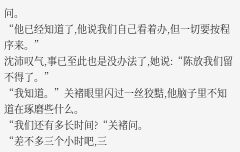问。
“他已经知道了,他说我们自己看着办,但一切要按程序来。”
沈沛叹气,事已至此也是没办法了,她说:“陈放我们留不得了。”
“我知道。”关褚眼里闪过一丝狡黠,他脑子里不知道在琢磨些什么。
“我们还有多长时间?“关褚问。
“差不多三个小时吧,三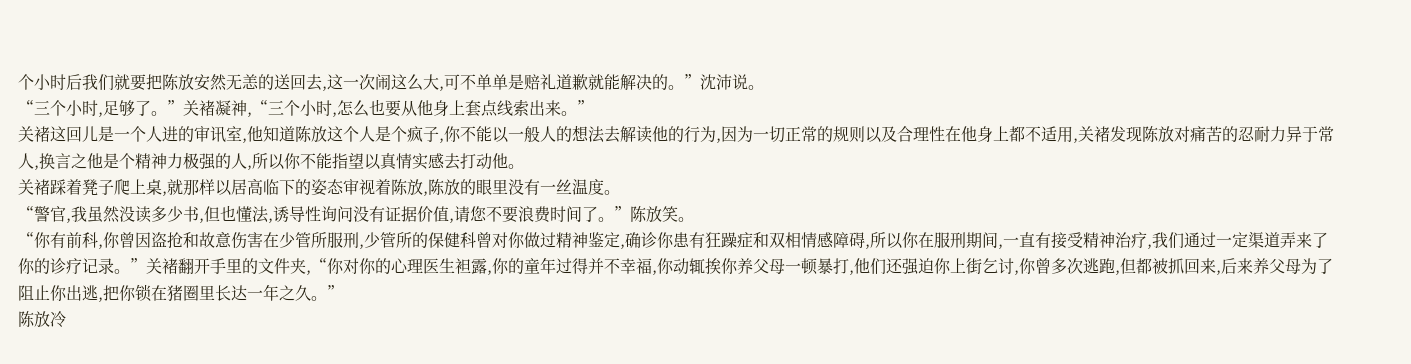个小时后我们就要把陈放安然无恙的送回去,这一次闹这么大,可不单单是赔礼道歉就能解决的。”沈沛说。
“三个小时,足够了。”关褚凝神,“三个小时,怎么也要从他身上套点线索出来。”
关褚这回儿是一个人进的审讯室,他知道陈放这个人是个疯子,你不能以一般人的想法去解读他的行为,因为一切正常的规则以及合理性在他身上都不适用,关褚发现陈放对痛苦的忍耐力异于常人,换言之他是个精神力极强的人,所以你不能指望以真情实感去打动他。
关褚踩着凳子爬上桌,就那样以居高临下的姿态审视着陈放,陈放的眼里没有一丝温度。
“警官,我虽然没读多少书,但也懂法,诱导性询问没有证据价值,请您不要浪费时间了。”陈放笑。
“你有前科,你曾因盗抢和故意伤害在少管所服刑,少管所的保健科曾对你做过精神鉴定,确诊你患有狂躁症和双相情感障碍,所以你在服刑期间,一直有接受精神治疗,我们通过一定渠道弄来了你的诊疗记录。”关褚翻开手里的文件夹,“你对你的心理医生袒露,你的童年过得并不幸福,你动辄挨你养父母一顿暴打,他们还强迫你上街乞讨,你曾多次逃跑,但都被抓回来,后来养父母为了阻止你出逃,把你锁在猪圈里长达一年之久。”
陈放冷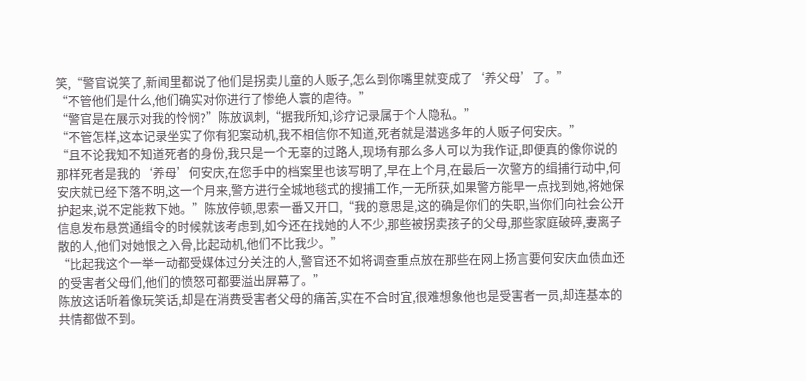笑,“警官说笑了,新闻里都说了他们是拐卖儿童的人贩子,怎么到你嘴里就变成了‘养父母’了。”
“不管他们是什么,他们确实对你进行了惨绝人寰的虐待。”
“警官是在展示对我的怜悯?”陈放讽刺,“据我所知,诊疗记录属于个人隐私。”
“不管怎样,这本记录坐实了你有犯案动机,我不相信你不知道,死者就是潜逃多年的人贩子何安庆。”
“且不论我知不知道死者的身份,我只是一个无辜的过路人,现场有那么多人可以为我作证,即便真的像你说的那样死者是我的‘养母’何安庆,在您手中的档案里也该写明了,早在上个月,在最后一次警方的缉捕行动中,何安庆就已经下落不明,这一个月来,警方进行全城地毯式的搜捕工作,一无所获,如果警方能早一点找到她,将她保护起来,说不定能救下她。”陈放停顿,思索一番又开口,“我的意思是,这的确是你们的失职,当你们向社会公开信息发布悬赏通缉令的时候就该考虑到,如今还在找她的人不少,那些被拐卖孩子的父母,那些家庭破碎,妻离子散的人,他们对她恨之入骨,比起动机,他们不比我少。”
“比起我这个一举一动都受媒体过分关注的人,警官还不如将调查重点放在那些在网上扬言要何安庆血债血还的受害者父母们,他们的愤怒可都要溢出屏幕了。”
陈放这话听着像玩笑话,却是在消费受害者父母的痛苦,实在不合时宜,很难想象他也是受害者一员,却连基本的共情都做不到。